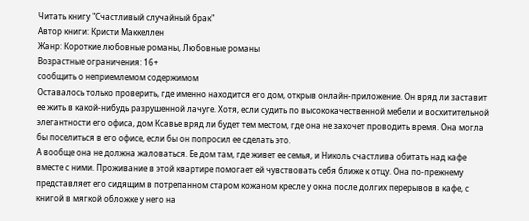Читать книгу "Счастливый случайный брак"
Автор книги: Кристи Маккеллен
Жанр: Короткие любовные романы, Любовные романы
Возрастные ограничения: 16+
сообщить о неприемлемом содержимом
Оставалось только проверить, где именно находится его дом, открыв онлайн-приложение. Он вряд ли заставит ее жить в какой-нибудь разрушенной лачуге. Хотя, если судить по высококачественной мебели и восхитительной элегантности его офиса, дом Ксавье вряд ли будет тем местом, где она не захочет проводить время. Она могла бы поселиться в его офисе, если бы он попросил ее сделать это.
А вообще она не должна жаловаться. Ее дом там, где живет ее семья, и Николь счастлива обитать над кафе вместе с ними. Проживание в этой квартире помогает ей чувствовать себя ближе к отцу. Она по-прежнему представляет его сидящим в потрепанном старом кожаном кресле у окна после долгих перерывов в кафе, с книгой в мягкой обложке у него на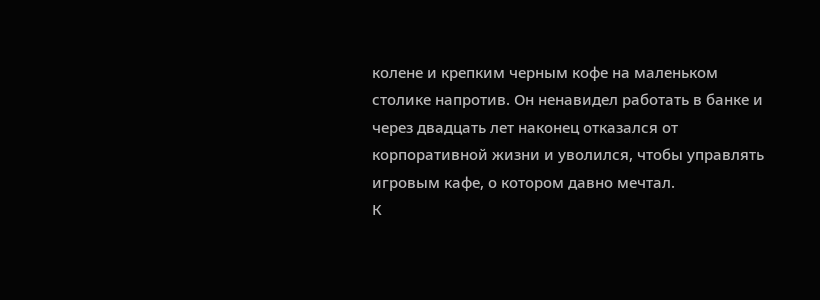колене и крепким черным кофе на маленьком столике напротив. Он ненавидел работать в банке и через двадцать лет наконец отказался от корпоративной жизни и уволился, чтобы управлять игровым кафе, о котором давно мечтал.
К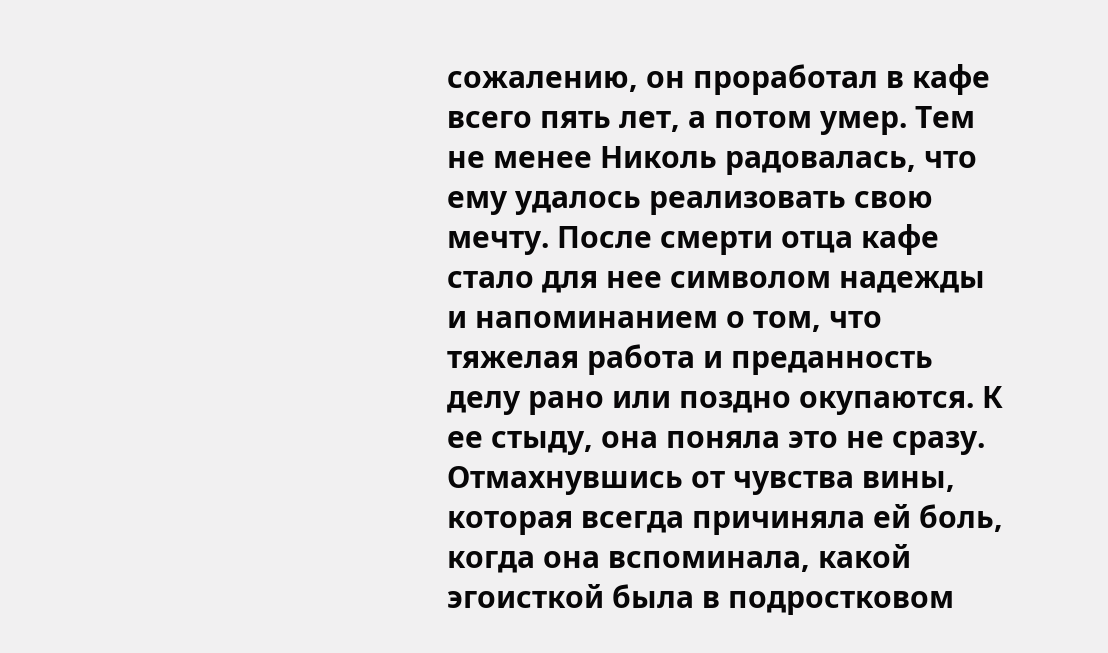сожалению, он проработал в кафе всего пять лет, а потом умер. Тем не менее Николь радовалась, что ему удалось реализовать свою мечту. После смерти отца кафе стало для нее символом надежды и напоминанием о том, что тяжелая работа и преданность делу рано или поздно окупаются. К ее стыду, она поняла это не сразу.
Отмахнувшись от чувства вины, которая всегда причиняла ей боль, когда она вспоминала, какой эгоисткой была в подростковом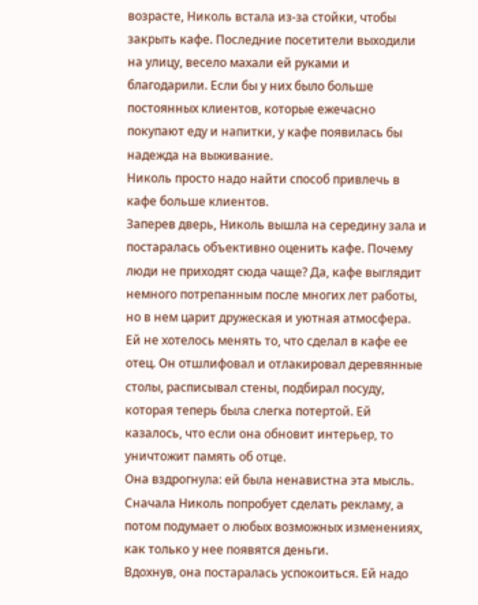возрасте, Николь встала из-за стойки, чтобы закрыть кафе. Последние посетители выходили на улицу, весело махали ей руками и благодарили. Если бы у них было больше постоянных клиентов, которые ежечасно покупают еду и напитки, у кафе появилась бы надежда на выживание.
Николь просто надо найти способ привлечь в кафе больше клиентов.
Заперев дверь, Николь вышла на середину зала и постаралась объективно оценить кафе. Почему люди не приходят сюда чаще? Да, кафе выглядит немного потрепанным после многих лет работы, но в нем царит дружеская и уютная атмосфера.
Ей не хотелось менять то, что сделал в кафе ее отец. Он отшлифовал и отлакировал деревянные столы, расписывал стены, подбирал посуду, которая теперь была слегка потертой. Ей казалось, что если она обновит интерьер, то уничтожит память об отце.
Она вздрогнула: ей была ненавистна эта мысль. Сначала Николь попробует сделать рекламу, а потом подумает о любых возможных изменениях, как только у нее появятся деньги.
Вдохнув, она постаралась успокоиться. Ей надо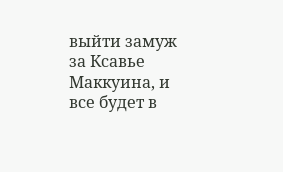выйти замуж за Ксавье Маккуина, и все будет в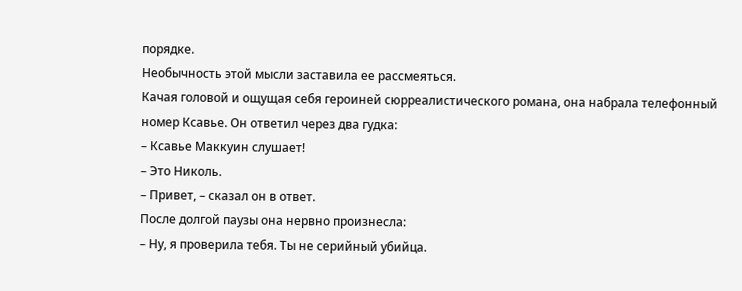порядке.
Необычность этой мысли заставила ее рассмеяться.
Качая головой и ощущая себя героиней сюрреалистического романа, она набрала телефонный номер Ксавье. Он ответил через два гудка:
– Ксавье Маккуин слушает!
– Это Николь.
– Привет, – сказал он в ответ.
После долгой паузы она нервно произнесла:
– Ну, я проверила тебя. Ты не серийный убийца.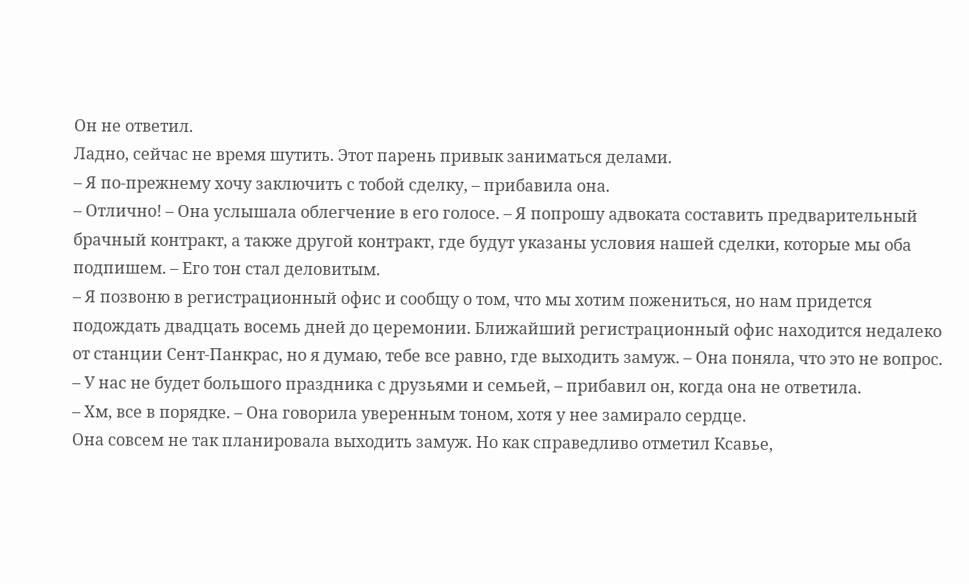Он не ответил.
Ладно, сейчас не время шутить. Этот парень привык заниматься делами.
– Я по-прежнему хочу заключить с тобой сделку, – прибавила она.
– Отлично! – Она услышала облегчение в его голосе. – Я попрошу адвоката составить предварительный брачный контракт, а также другой контракт, где будут указаны условия нашей сделки, которые мы оба подпишем. – Его тон стал деловитым.
– Я позвоню в регистрационный офис и сообщу о том, что мы хотим пожениться, но нам придется подождать двадцать восемь дней до церемонии. Ближайший регистрационный офис находится недалеко от станции Сент-Панкрас, но я думаю, тебе все равно, где выходить замуж. – Она поняла, что это не вопрос. – У нас не будет большого праздника с друзьями и семьей, – прибавил он, когда она не ответила.
– Хм, все в порядке. – Она говорила уверенным тоном, хотя у нее замирало сердце.
Она совсем не так планировала выходить замуж. Но как справедливо отметил Ксавье,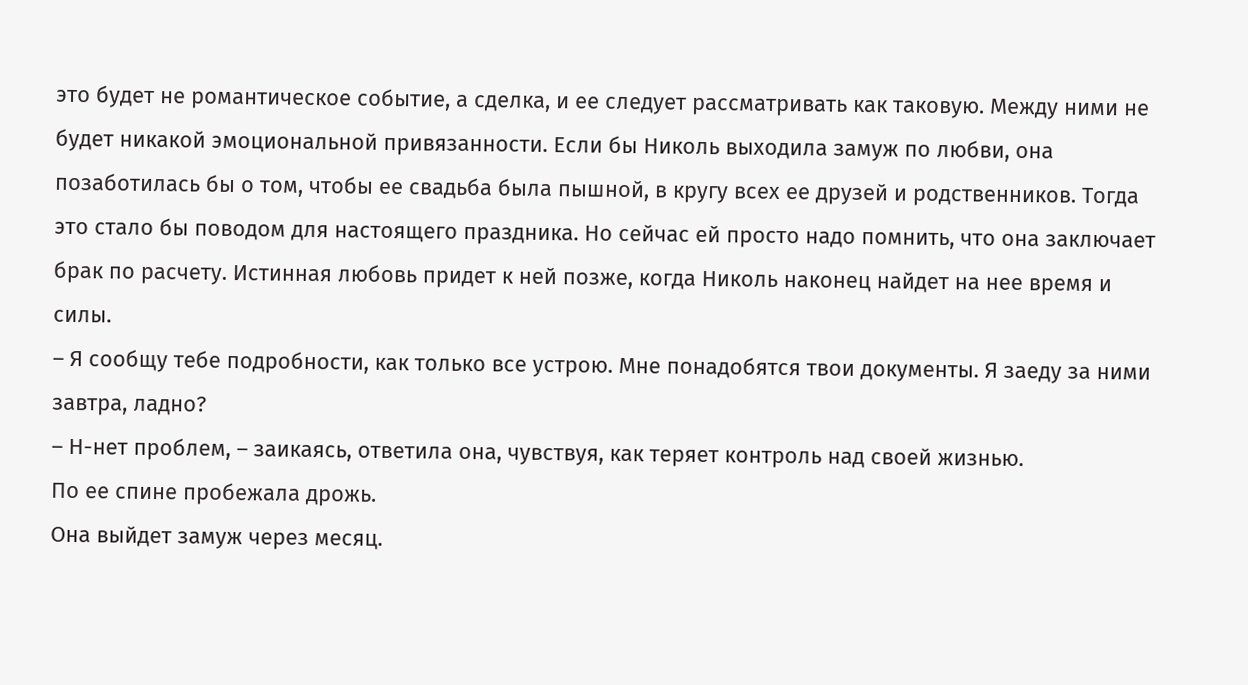это будет не романтическое событие, а сделка, и ее следует рассматривать как таковую. Между ними не будет никакой эмоциональной привязанности. Если бы Николь выходила замуж по любви, она позаботилась бы о том, чтобы ее свадьба была пышной, в кругу всех ее друзей и родственников. Тогда это стало бы поводом для настоящего праздника. Но сейчас ей просто надо помнить, что она заключает брак по расчету. Истинная любовь придет к ней позже, когда Николь наконец найдет на нее время и силы.
– Я сообщу тебе подробности, как только все устрою. Мне понадобятся твои документы. Я заеду за ними завтра, ладно?
– Н-нет проблем, – заикаясь, ответила она, чувствуя, как теряет контроль над своей жизнью.
По ее спине пробежала дрожь.
Она выйдет замуж через месяц.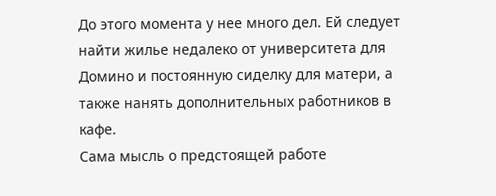До этого момента у нее много дел. Ей следует найти жилье недалеко от университета для Домино и постоянную сиделку для матери, а также нанять дополнительных работников в кафе.
Сама мысль о предстоящей работе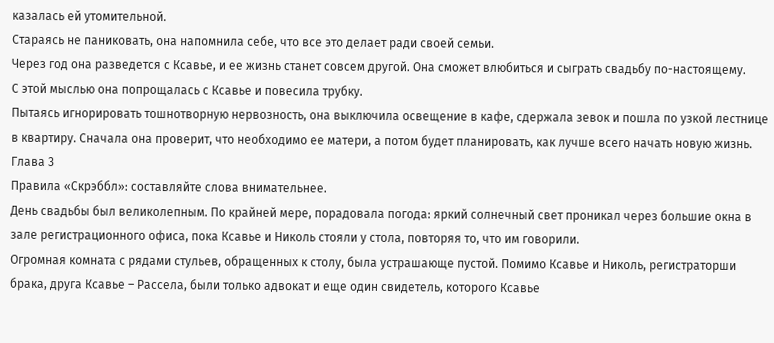казалась ей утомительной.
Стараясь не паниковать, она напомнила себе, что все это делает ради своей семьи.
Через год она разведется с Ксавье, и ее жизнь станет совсем другой. Она сможет влюбиться и сыграть свадьбу по-настоящему.
С этой мыслью она попрощалась с Ксавье и повесила трубку.
Пытаясь игнорировать тошнотворную нервозность, она выключила освещение в кафе, сдержала зевок и пошла по узкой лестнице в квартиру. Сначала она проверит, что необходимо ее матери, а потом будет планировать, как лучше всего начать новую жизнь.
Глава 3
Правила «Скрэббл»: составляйте слова внимательнее.
День свадьбы был великолепным. По крайней мере, порадовала погода: яркий солнечный свет проникал через большие окна в зале регистрационного офиса, пока Ксавье и Николь стояли у стола, повторяя то, что им говорили.
Огромная комната с рядами стульев, обращенных к столу, была устрашающе пустой. Помимо Ксавье и Николь, регистраторши брака, друга Ксавье – Рассела, были только адвокат и еще один свидетель, которого Ксавье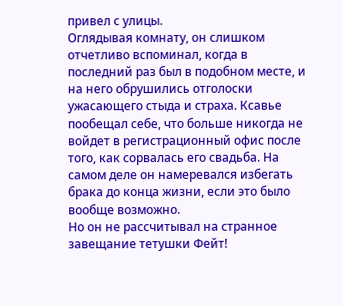привел с улицы.
Оглядывая комнату, он слишком отчетливо вспоминал, когда в последний раз был в подобном месте, и на него обрушились отголоски ужасающего стыда и страха. Ксавье пообещал себе, что больше никогда не войдет в регистрационный офис после того, как сорвалась его свадьба. На самом деле он намеревался избегать брака до конца жизни, если это было вообще возможно.
Но он не рассчитывал на странное завещание тетушки Фейт!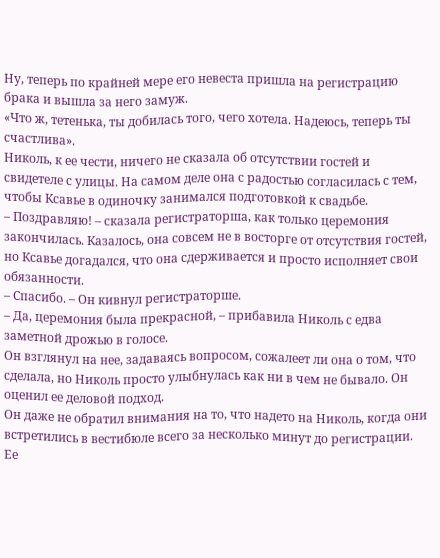Ну, теперь по крайней мере его невеста пришла на регистрацию брака и вышла за него замуж.
«Что ж, тетенька, ты добилась того, чего хотела. Надеюсь, теперь ты счастлива».
Николь, к ее чести, ничего не сказала об отсутствии гостей и свидетеле с улицы. На самом деле она с радостью согласилась с тем, чтобы Ксавье в одиночку занимался подготовкой к свадьбе.
– Поздравляю! – сказала регистраторша, как только церемония закончилась. Казалось, она совсем не в восторге от отсутствия гостей, но Ксавье догадался, что она сдерживается и просто исполняет свои обязанности.
– Спасибо. – Он кивнул регистраторше.
– Да, церемония была прекрасной, – прибавила Николь с едва заметной дрожью в голосе.
Он взглянул на нее, задаваясь вопросом, сожалеет ли она о том, что сделала, но Николь просто улыбнулась как ни в чем не бывало. Он оценил ее деловой подход.
Он даже не обратил внимания на то, что надето на Николь, когда они встретились в вестибюле всего за несколько минут до регистрации. Ее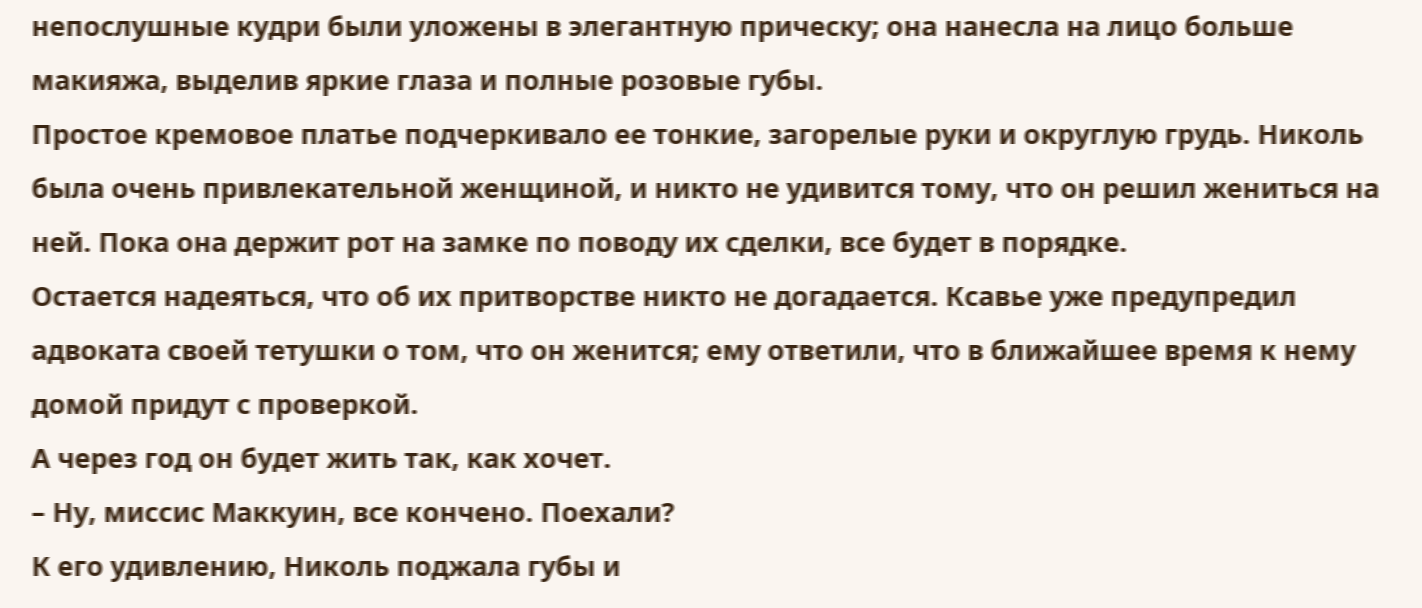непослушные кудри были уложены в элегантную прическу; она нанесла на лицо больше макияжа, выделив яркие глаза и полные розовые губы.
Простое кремовое платье подчеркивало ее тонкие, загорелые руки и округлую грудь. Николь была очень привлекательной женщиной, и никто не удивится тому, что он решил жениться на ней. Пока она держит рот на замке по поводу их сделки, все будет в порядке.
Остается надеяться, что об их притворстве никто не догадается. Ксавье уже предупредил адвоката своей тетушки о том, что он женится; ему ответили, что в ближайшее время к нему домой придут с проверкой.
А через год он будет жить так, как хочет.
– Ну, миссис Маккуин, все кончено. Поехали?
К его удивлению, Николь поджала губы и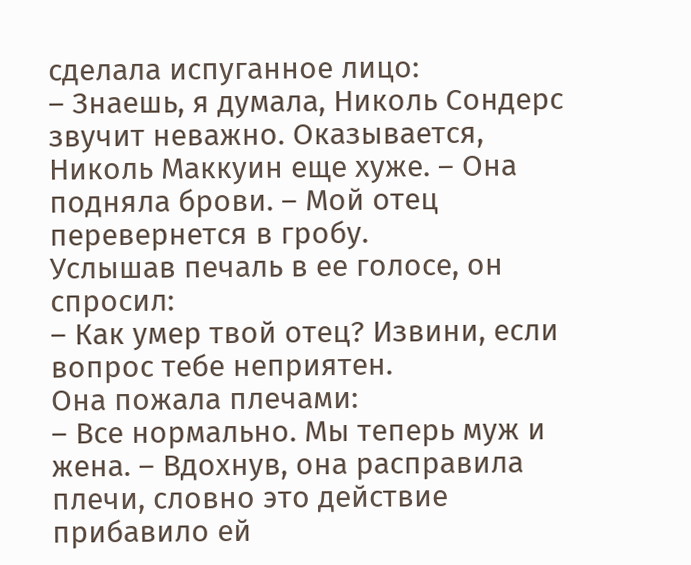сделала испуганное лицо:
– Знаешь, я думала, Николь Сондерс звучит неважно. Оказывается, Николь Маккуин еще хуже. – Она подняла брови. – Мой отец перевернется в гробу.
Услышав печаль в ее голосе, он спросил:
– Как умер твой отец? Извини, если вопрос тебе неприятен.
Она пожала плечами:
– Все нормально. Мы теперь муж и жена. – Вдохнув, она расправила плечи, словно это действие прибавило ей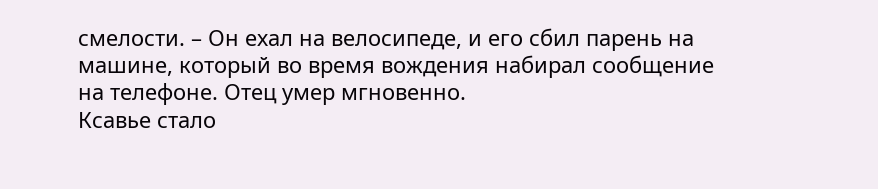смелости. – Он ехал на велосипеде, и его сбил парень на машине, который во время вождения набирал сообщение на телефоне. Отец умер мгновенно.
Ксавье стало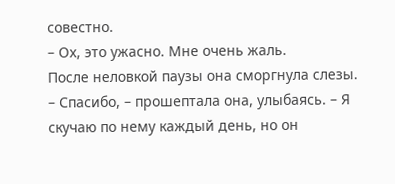совестно.
– Ох, это ужасно. Мне очень жаль.
После неловкой паузы она сморгнула слезы.
– Спасибо, – прошептала она, улыбаясь. – Я скучаю по нему каждый день, но он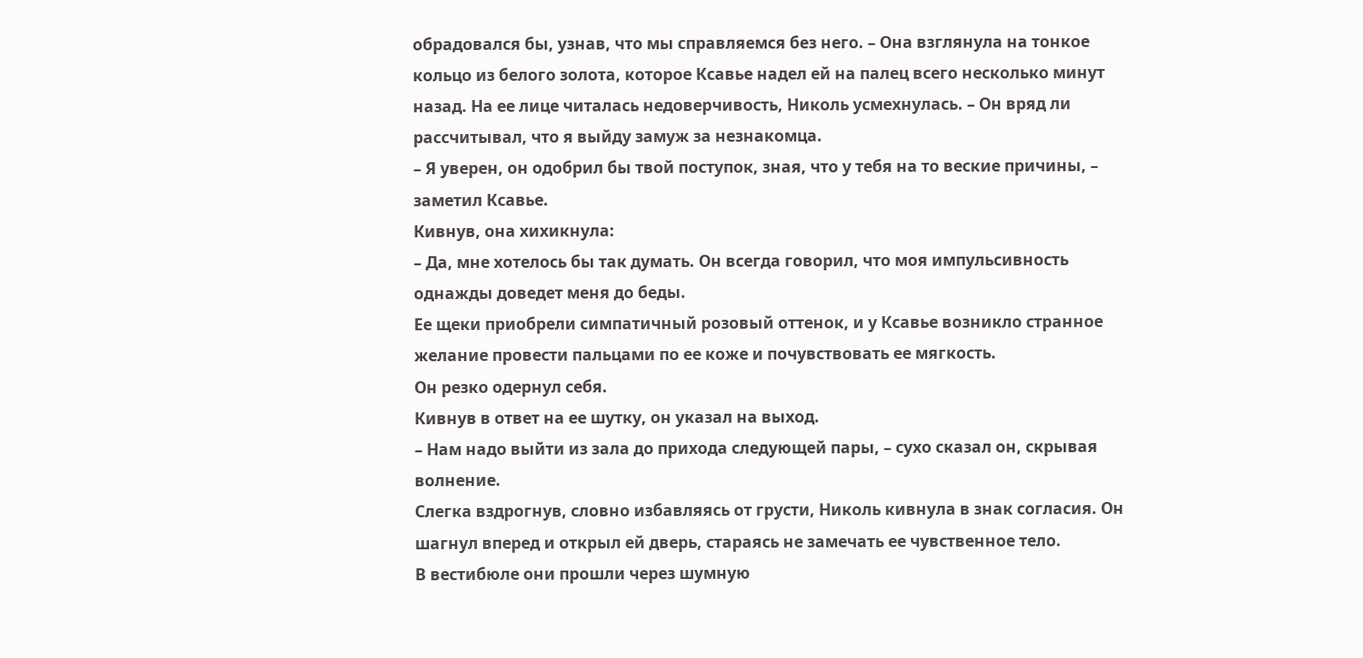обрадовался бы, узнав, что мы справляемся без него. – Она взглянула на тонкое кольцо из белого золота, которое Ксавье надел ей на палец всего несколько минут назад. На ее лице читалась недоверчивость, Николь усмехнулась. – Он вряд ли рассчитывал, что я выйду замуж за незнакомца.
– Я уверен, он одобрил бы твой поступок, зная, что у тебя на то веские причины, – заметил Ксавье.
Кивнув, она хихикнула:
– Да, мне хотелось бы так думать. Он всегда говорил, что моя импульсивность однажды доведет меня до беды.
Ее щеки приобрели симпатичный розовый оттенок, и у Ксавье возникло странное желание провести пальцами по ее коже и почувствовать ее мягкость.
Он резко одернул себя.
Кивнув в ответ на ее шутку, он указал на выход.
– Нам надо выйти из зала до прихода следующей пары, – сухо сказал он, скрывая волнение.
Слегка вздрогнув, словно избавляясь от грусти, Николь кивнула в знак согласия. Он шагнул вперед и открыл ей дверь, стараясь не замечать ее чувственное тело.
В вестибюле они прошли через шумную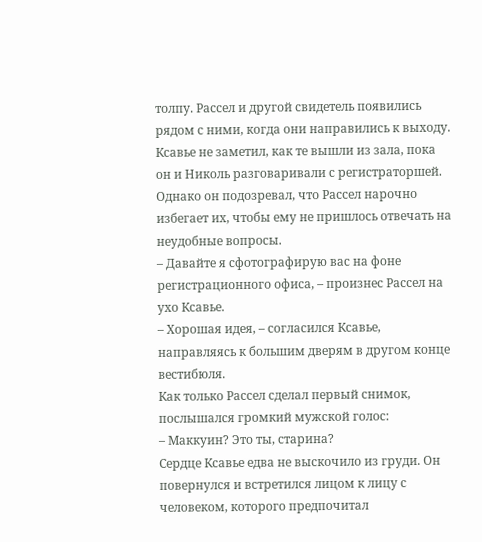толпу. Рассел и другой свидетель появились рядом с ними, когда они направились к выходу. Ксавье не заметил, как те вышли из зала, пока он и Николь разговаривали с регистраторшей. Однако он подозревал, что Рассел нарочно избегает их, чтобы ему не пришлось отвечать на неудобные вопросы.
– Давайте я сфотографирую вас на фоне регистрационного офиса, – произнес Рассел на ухо Ксавье.
– Хорошая идея, – согласился Ксавье, направляясь к большим дверям в другом конце вестибюля.
Как только Рассел сделал первый снимок, послышался громкий мужской голос:
– Маккуин? Это ты, старина?
Сердце Ксавье едва не выскочило из груди. Он повернулся и встретился лицом к лицу с человеком, которого предпочитал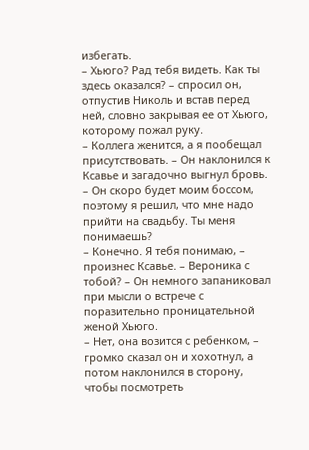избегать.
– Хьюго? Рад тебя видеть. Как ты здесь оказался? – спросил он, отпустив Николь и встав перед ней, словно закрывая ее от Хьюго, которому пожал руку.
– Коллега женится, а я пообещал присутствовать. – Он наклонился к Ксавье и загадочно выгнул бровь. – Он скоро будет моим боссом, поэтому я решил, что мне надо прийти на свадьбу. Ты меня понимаешь?
– Конечно. Я тебя понимаю, – произнес Ксавье. – Вероника с тобой? – Он немного запаниковал при мысли о встрече с поразительно проницательной женой Хьюго.
– Нет, она возится с ребенком, – громко сказал он и хохотнул, а потом наклонился в сторону, чтобы посмотреть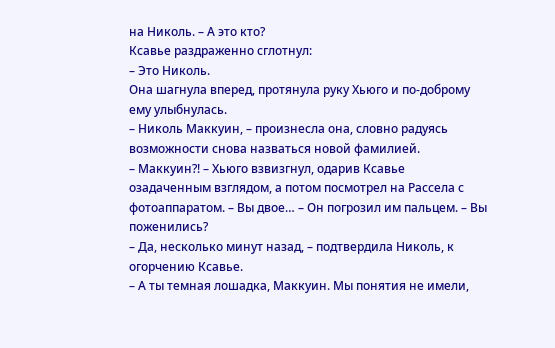на Николь. – А это кто?
Ксавье раздраженно сглотнул:
– Это Николь.
Она шагнула вперед, протянула руку Хьюго и по-доброму ему улыбнулась.
– Николь Маккуин, – произнесла она, словно радуясь возможности снова назваться новой фамилией.
– Маккуин?! – Хьюго взвизгнул, одарив Ксавье озадаченным взглядом, а потом посмотрел на Рассела с фотоаппаратом. – Вы двое… – Он погрозил им пальцем. – Вы поженились?
– Да, несколько минут назад, – подтвердила Николь, к огорчению Ксавье.
– А ты темная лошадка, Маккуин. Мы понятия не имели,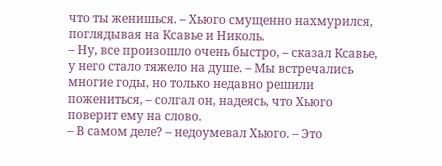что ты женишься. – Хьюго смущенно нахмурился, поглядывая на Ксавье и Николь.
– Ну, все произошло очень быстро, – сказал Ксавье, у него стало тяжело на душе. – Мы встречались многие годы, но только недавно решили пожениться, – солгал он, надеясь, что Хьюго поверит ему на слово.
– В самом деле? – недоумевал Хьюго. – Это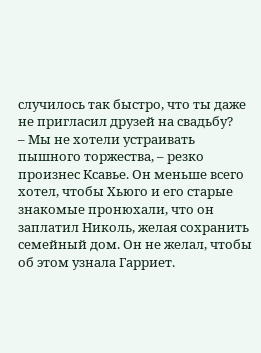случилось так быстро, что ты даже не пригласил друзей на свадьбу?
– Мы не хотели устраивать пышного торжества, – резко произнес Ксавье. Он меньше всего хотел, чтобы Хьюго и его старые знакомые пронюхали, что он заплатил Николь, желая сохранить семейный дом. Он не желал, чтобы об этом узнала Гарриет.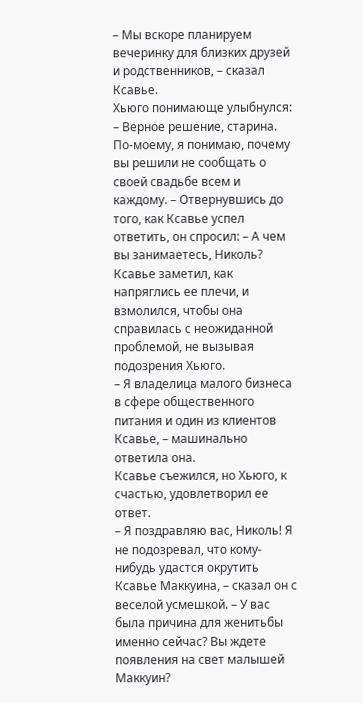– Мы вскоре планируем вечеринку для близких друзей и родственников, – сказал Ксавье.
Хьюго понимающе улыбнулся:
– Верное решение, старина. По-моему, я понимаю, почему вы решили не сообщать о своей свадьбе всем и каждому. – Отвернувшись до того, как Ксавье успел ответить, он спросил: – А чем вы занимаетесь, Николь?
Ксавье заметил, как напряглись ее плечи, и взмолился, чтобы она справилась с неожиданной проблемой, не вызывая подозрения Хьюго.
– Я владелица малого бизнеса в сфере общественного питания и один из клиентов Ксавье, – машинально ответила она.
Ксавье съежился, но Хьюго, к счастью, удовлетворил ее ответ.
– Я поздравляю вас, Николь! Я не подозревал, что кому-нибудь удастся окрутить Ксавье Маккуина, – сказал он с веселой усмешкой. – У вас была причина для женитьбы именно сейчас? Вы ждете появления на свет малышей Маккуин?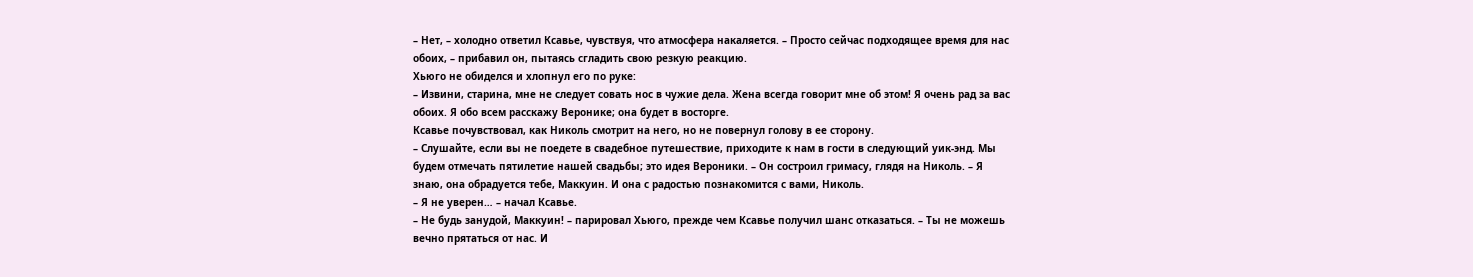– Нет, – холодно ответил Ксавье, чувствуя, что атмосфера накаляется. – Просто сейчас подходящее время для нас обоих, – прибавил он, пытаясь сгладить свою резкую реакцию.
Хьюго не обиделся и хлопнул его по руке:
– Извини, старина, мне не следует совать нос в чужие дела. Жена всегда говорит мне об этом! Я очень рад за вас обоих. Я обо всем расскажу Веронике; она будет в восторге.
Ксавье почувствовал, как Николь смотрит на него, но не повернул голову в ее сторону.
– Слушайте, если вы не поедете в свадебное путешествие, приходите к нам в гости в следующий уик-энд. Мы будем отмечать пятилетие нашей свадьбы; это идея Вероники. – Он состроил гримасу, глядя на Николь. – Я знаю, она обрадуется тебе, Маккуин. И она с радостью познакомится с вами, Николь.
– Я не уверен… – начал Ксавье.
– Не будь занудой, Маккуин! – парировал Хьюго, прежде чем Ксавье получил шанс отказаться. – Ты не можешь вечно прятаться от нас. И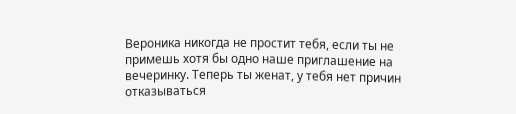Вероника никогда не простит тебя, если ты не примешь хотя бы одно наше приглашение на вечеринку. Теперь ты женат, у тебя нет причин отказываться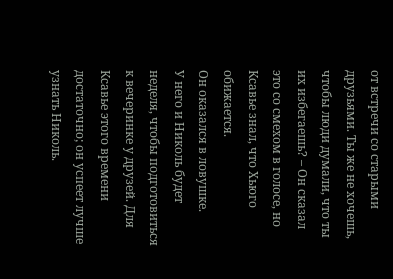от встречи со старыми друзьями. Ты же не хочешь, чтобы люди думали, что ты их избегаешь? – Он сказал это со смехом в голосе, но Ксавье знал, что Хьюго обижается.
Он оказался в ловушке.
У него и Николь будет неделя, чтобы подготовиться к вечеринке у друзей. Для Ксавье этого времени достаточно; он успеет лучше узнать Николь.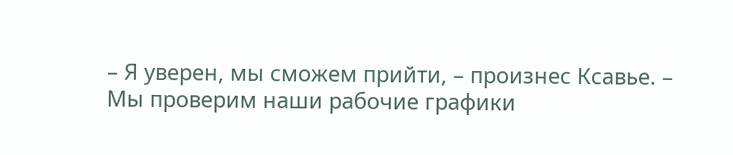– Я уверен, мы сможем прийти, – произнес Ксавье. – Мы проверим наши рабочие графики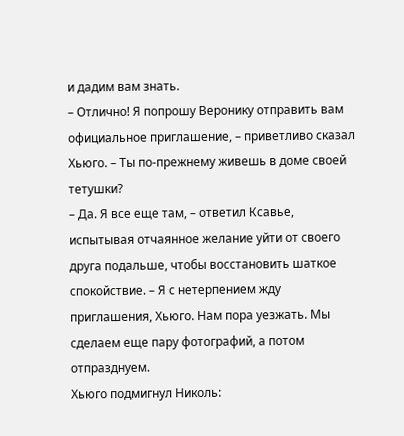и дадим вам знать.
– Отлично! Я попрошу Веронику отправить вам официальное приглашение, – приветливо сказал Хьюго. – Ты по-прежнему живешь в доме своей тетушки?
– Да. Я все еще там, – ответил Ксавье, испытывая отчаянное желание уйти от своего друга подальше, чтобы восстановить шаткое спокойствие. – Я с нетерпением жду приглашения, Хьюго. Нам пора уезжать. Мы сделаем еще пару фотографий, а потом отпразднуем.
Хьюго подмигнул Николь: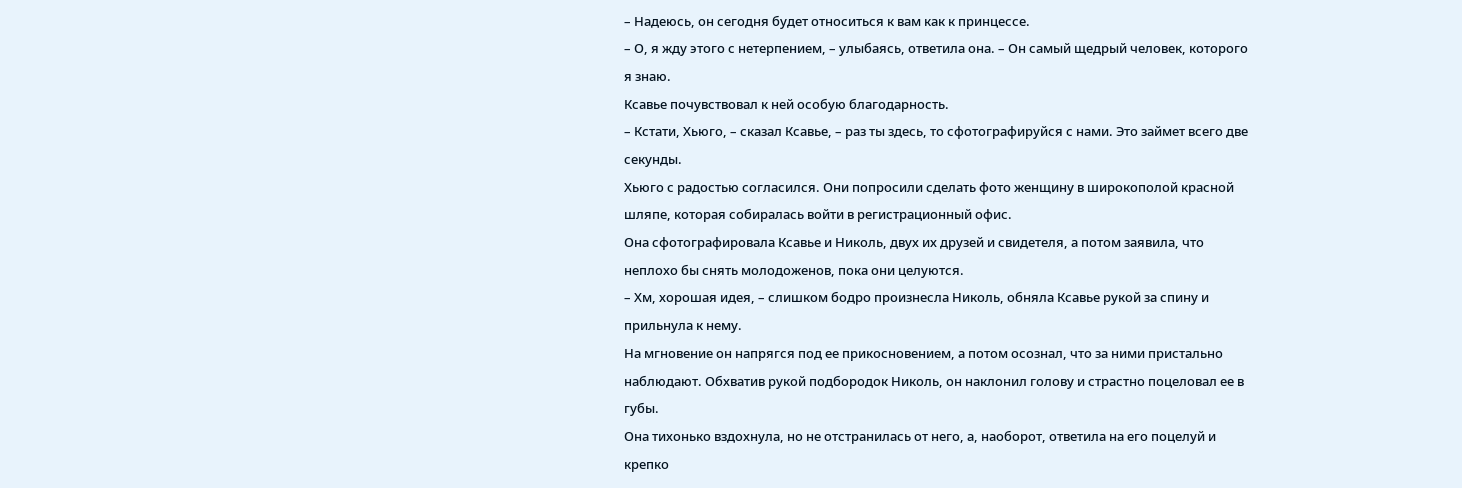– Надеюсь, он сегодня будет относиться к вам как к принцессе.
– О, я жду этого с нетерпением, – улыбаясь, ответила она. – Он самый щедрый человек, которого я знаю.
Ксавье почувствовал к ней особую благодарность.
– Кстати, Хьюго, – сказал Ксавье, – раз ты здесь, то сфотографируйся с нами. Это займет всего две секунды.
Хьюго с радостью согласился. Они попросили сделать фото женщину в широкополой красной шляпе, которая собиралась войти в регистрационный офис.
Она сфотографировала Ксавье и Николь, двух их друзей и свидетеля, а потом заявила, что неплохо бы снять молодоженов, пока они целуются.
– Хм, хорошая идея, – слишком бодро произнесла Николь, обняла Ксавье рукой за спину и прильнула к нему.
На мгновение он напрягся под ее прикосновением, а потом осознал, что за ними пристально наблюдают. Обхватив рукой подбородок Николь, он наклонил голову и страстно поцеловал ее в губы.
Она тихонько вздохнула, но не отстранилась от него, а, наоборот, ответила на его поцелуй и крепко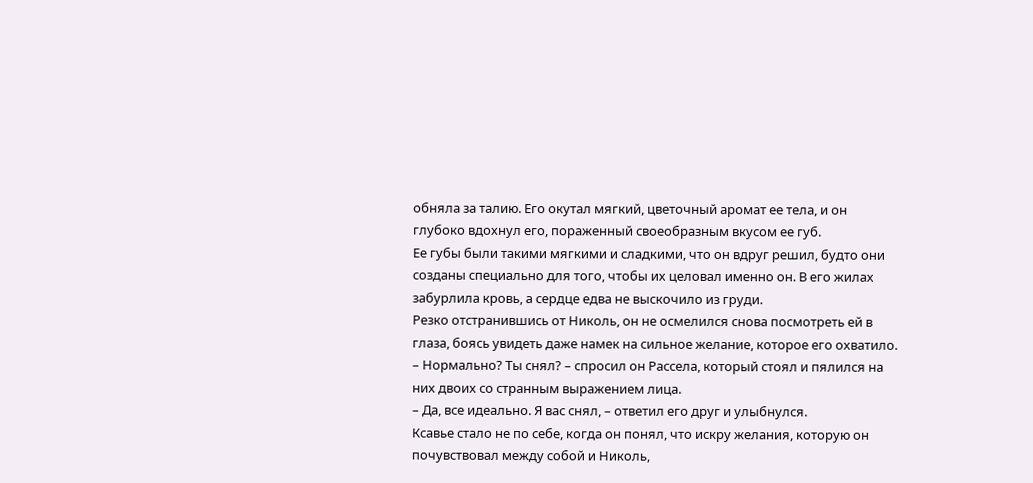обняла за талию. Его окутал мягкий, цветочный аромат ее тела, и он глубоко вдохнул его, пораженный своеобразным вкусом ее губ.
Ее губы были такими мягкими и сладкими, что он вдруг решил, будто они созданы специально для того, чтобы их целовал именно он. В его жилах забурлила кровь, а сердце едва не выскочило из груди.
Резко отстранившись от Николь, он не осмелился снова посмотреть ей в глаза, боясь увидеть даже намек на сильное желание, которое его охватило.
– Нормально? Ты снял? – спросил он Рассела, который стоял и пялился на них двоих со странным выражением лица.
– Да, все идеально. Я вас снял, – ответил его друг и улыбнулся.
Ксавье стало не по себе, когда он понял, что искру желания, которую он почувствовал между собой и Николь,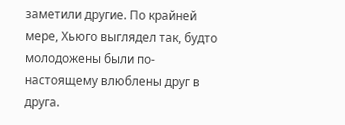заметили другие. По крайней мере, Хьюго выглядел так, будто молодожены были по-настоящему влюблены друг в друга.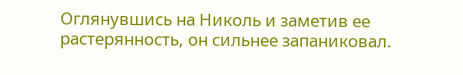Оглянувшись на Николь и заметив ее растерянность, он сильнее запаниковал.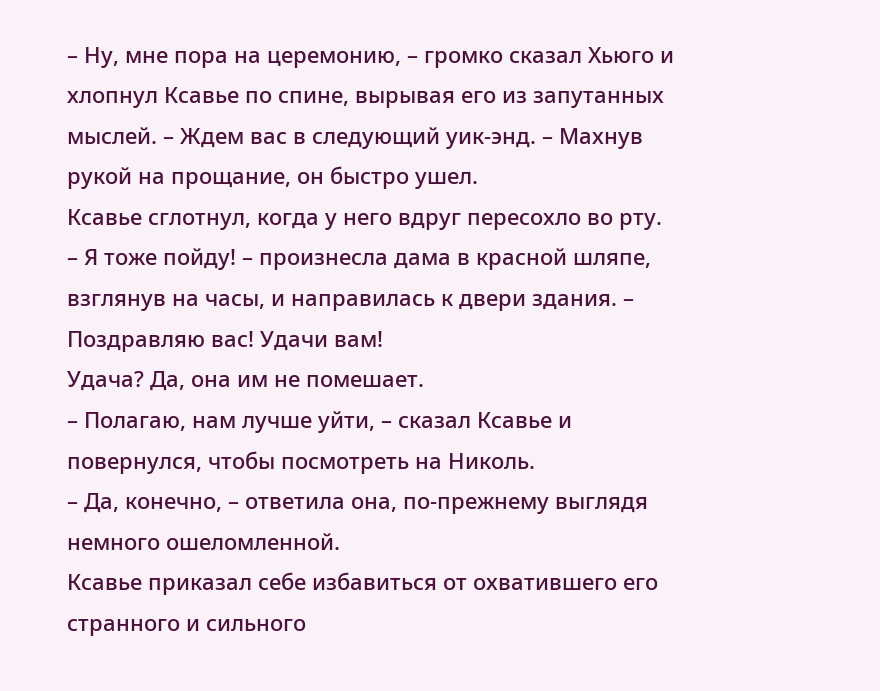– Ну, мне пора на церемонию, – громко сказал Хьюго и хлопнул Ксавье по спине, вырывая его из запутанных мыслей. – Ждем вас в следующий уик-энд. – Махнув рукой на прощание, он быстро ушел.
Ксавье сглотнул, когда у него вдруг пересохло во рту.
– Я тоже пойду! – произнесла дама в красной шляпе, взглянув на часы, и направилась к двери здания. – Поздравляю вас! Удачи вам!
Удача? Да, она им не помешает.
– Полагаю, нам лучше уйти, – сказал Ксавье и повернулся, чтобы посмотреть на Николь.
– Да, конечно, – ответила она, по-прежнему выглядя немного ошеломленной.
Ксавье приказал себе избавиться от охватившего его странного и сильного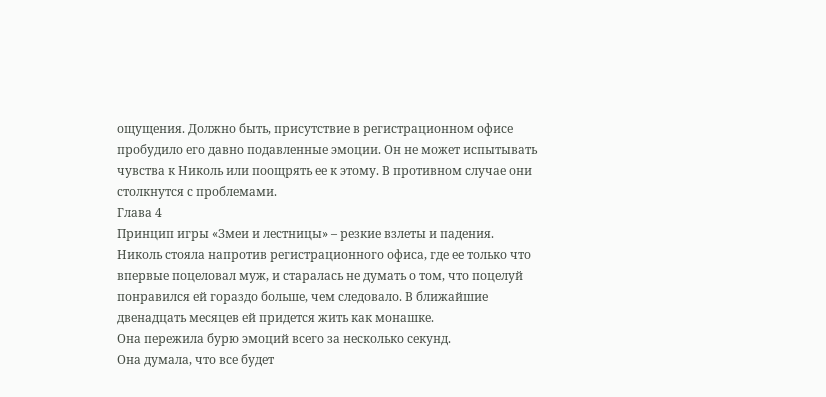ощущения. Должно быть, присутствие в регистрационном офисе пробудило его давно подавленные эмоции. Он не может испытывать чувства к Николь или поощрять ее к этому. В противном случае они столкнутся с проблемами.
Глава 4
Принцип игры «Змеи и лестницы» – резкие взлеты и падения.
Николь стояла напротив регистрационного офиса, где ее только что впервые поцеловал муж, и старалась не думать о том, что поцелуй понравился ей гораздо больше, чем следовало. В ближайшие двенадцать месяцев ей придется жить как монашке.
Она пережила бурю эмоций всего за несколько секунд.
Она думала, что все будет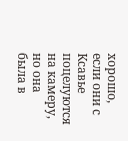хорошо, если они с Ксавье поцелуются на камеру, но она была в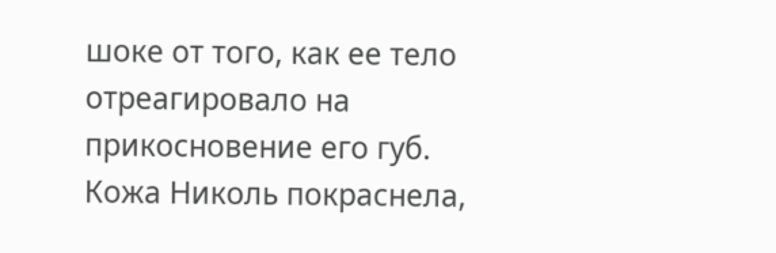шоке от того, как ее тело отреагировало на прикосновение его губ. Кожа Николь покраснела,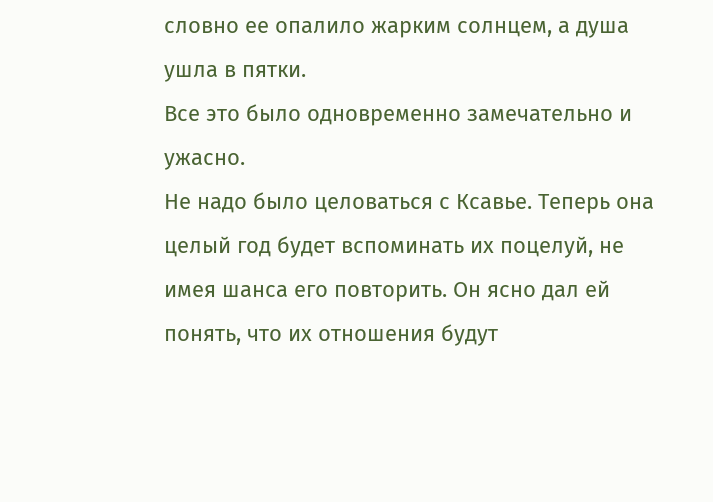словно ее опалило жарким солнцем, а душа ушла в пятки.
Все это было одновременно замечательно и ужасно.
Не надо было целоваться с Ксавье. Теперь она целый год будет вспоминать их поцелуй, не имея шанса его повторить. Он ясно дал ей понять, что их отношения будут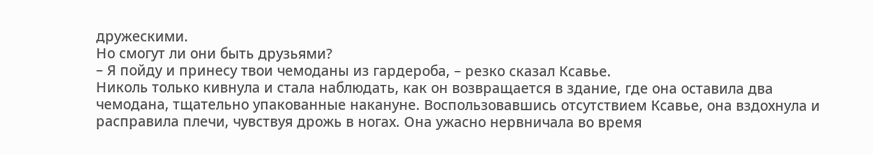дружескими.
Но смогут ли они быть друзьями?
– Я пойду и принесу твои чемоданы из гардероба, – резко сказал Ксавье.
Николь только кивнула и стала наблюдать, как он возвращается в здание, где она оставила два чемодана, тщательно упакованные накануне. Воспользовавшись отсутствием Ксавье, она вздохнула и расправила плечи, чувствуя дрожь в ногах. Она ужасно нервничала во время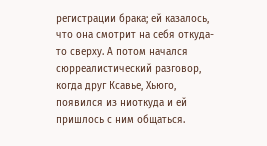регистрации брака; ей казалось, что она смотрит на себя откуда-то сверху. А потом начался сюрреалистический разговор, когда друг Ксавье, Хьюго, появился из ниоткуда и ей пришлось с ним общаться.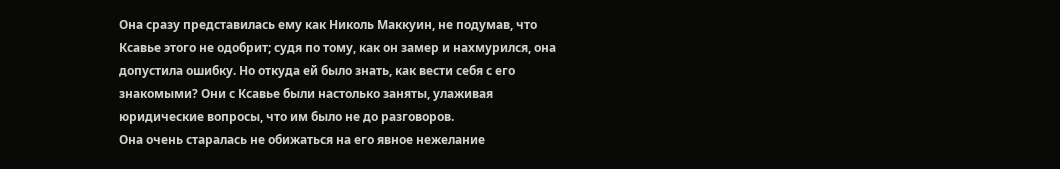Она сразу представилась ему как Николь Маккуин, не подумав, что Ксавье этого не одобрит; судя по тому, как он замер и нахмурился, она допустила ошибку. Но откуда ей было знать, как вести себя с его знакомыми? Они с Ксавье были настолько заняты, улаживая юридические вопросы, что им было не до разговоров.
Она очень старалась не обижаться на его явное нежелание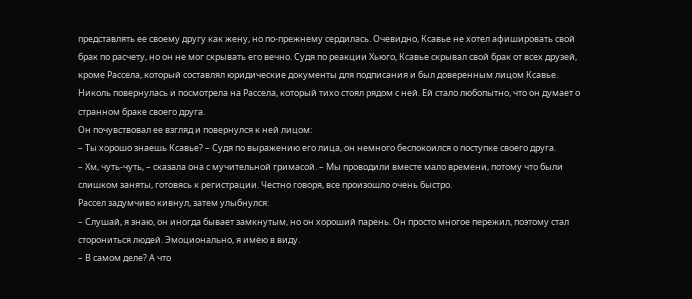представлять ее своему другу как жену, но по-прежнему сердилась. Очевидно, Ксавье не хотел афишировать свой брак по расчету, но он не мог скрывать его вечно. Судя по реакции Хьюго, Ксавье скрывал свой брак от всех друзей, кроме Рассела, который составлял юридические документы для подписания и был доверенным лицом Ксавье.
Николь повернулась и посмотрела на Рассела, который тихо стоял рядом с ней. Ей стало любопытно, что он думает о странном браке своего друга.
Он почувствовал ее взгляд и повернулся к ней лицом:
– Ты хорошо знаешь Ксавье? – Судя по выражению его лица, он немного беспокоился о поступке своего друга.
– Хм, чуть-чуть, – сказала она с мучительной гримасой. – Мы проводили вместе мало времени, потому что были слишком заняты, готовясь к регистрации. Честно говоря, все произошло очень быстро.
Рассел задумчиво кивнул, затем улыбнулся:
– Слушай, я знаю, он иногда бывает замкнутым, но он хороший парень. Он просто многое пережил, поэтому стал сторониться людей. Эмоционально, я имею в виду.
– В самом деле? А что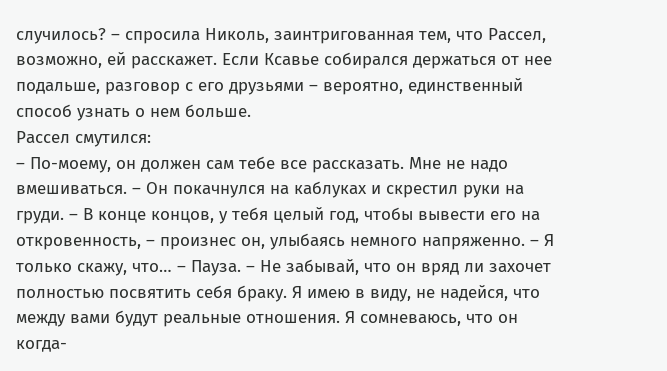случилось? – спросила Николь, заинтригованная тем, что Рассел, возможно, ей расскажет. Если Ксавье собирался держаться от нее подальше, разговор с его друзьями – вероятно, единственный способ узнать о нем больше.
Рассел смутился:
– По-моему, он должен сам тебе все рассказать. Мне не надо вмешиваться. – Он покачнулся на каблуках и скрестил руки на груди. – В конце концов, у тебя целый год, чтобы вывести его на откровенность, – произнес он, улыбаясь немного напряженно. – Я только скажу, что… – Пауза. – Не забывай, что он вряд ли захочет полностью посвятить себя браку. Я имею в виду, не надейся, что между вами будут реальные отношения. Я сомневаюсь, что он когда-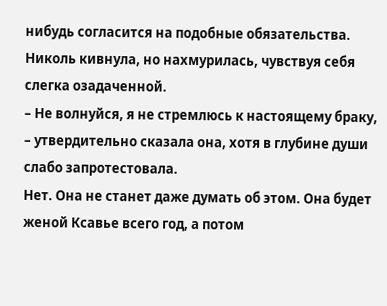нибудь согласится на подобные обязательства.
Николь кивнула, но нахмурилась, чувствуя себя слегка озадаченной.
– Не волнуйся, я не стремлюсь к настоящему браку, – утвердительно сказала она, хотя в глубине души слабо запротестовала.
Нет. Она не станет даже думать об этом. Она будет женой Ксавье всего год, а потом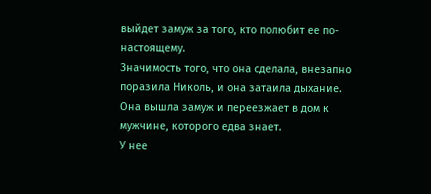выйдет замуж за того, кто полюбит ее по-настоящему.
Значимость того, что она сделала, внезапно поразила Николь, и она затаила дыхание.
Она вышла замуж и переезжает в дом к мужчине, которого едва знает.
У нее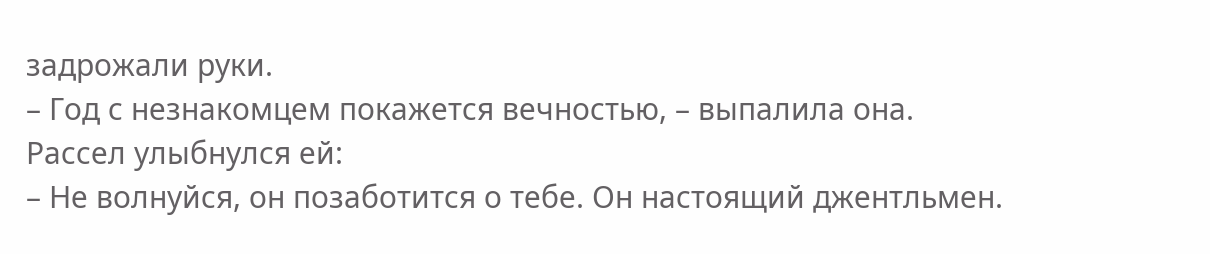задрожали руки.
– Год с незнакомцем покажется вечностью, – выпалила она.
Рассел улыбнулся ей:
– Не волнуйся, он позаботится о тебе. Он настоящий джентльмен.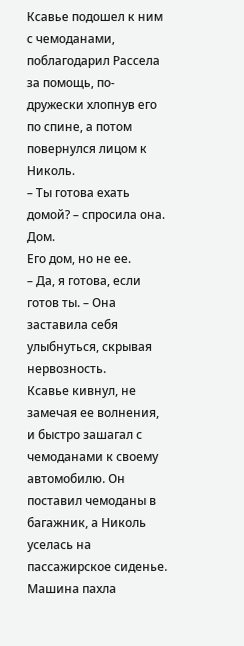Ксавье подошел к ним с чемоданами, поблагодарил Рассела за помощь, по-дружески хлопнув его по спине, а потом повернулся лицом к Николь.
– Ты готова ехать домой? – спросила она.
Дом.
Его дом, но не ее.
– Да, я готова, если готов ты. – Она заставила себя улыбнуться, скрывая нервозность.
Ксавье кивнул, не замечая ее волнения, и быстро зашагал с чемоданами к своему автомобилю. Он поставил чемоданы в багажник, а Николь уселась на пассажирское сиденье.
Машина пахла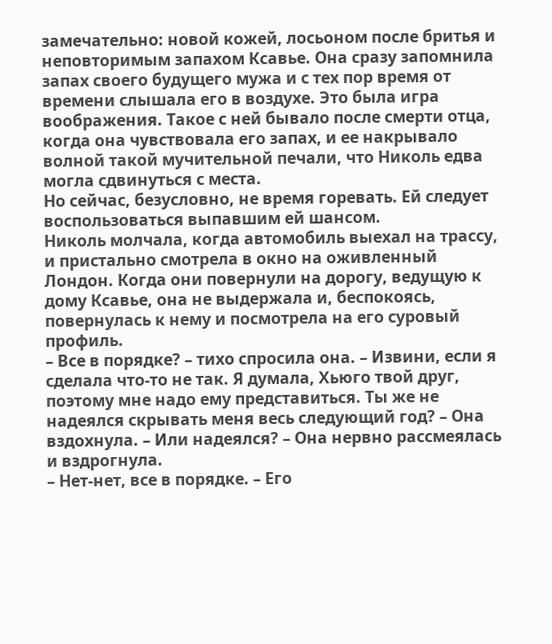замечательно: новой кожей, лосьоном после бритья и неповторимым запахом Ксавье. Она сразу запомнила запах своего будущего мужа и с тех пор время от времени слышала его в воздухе. Это была игра воображения. Такое с ней бывало после смерти отца, когда она чувствовала его запах, и ее накрывало волной такой мучительной печали, что Николь едва могла сдвинуться с места.
Но сейчас, безусловно, не время горевать. Ей следует воспользоваться выпавшим ей шансом.
Николь молчала, когда автомобиль выехал на трассу, и пристально смотрела в окно на оживленный Лондон. Когда они повернули на дорогу, ведущую к дому Ксавье, она не выдержала и, беспокоясь, повернулась к нему и посмотрела на его суровый профиль.
– Все в порядке? – тихо спросила она. – Извини, если я сделала что-то не так. Я думала, Хьюго твой друг, поэтому мне надо ему представиться. Ты же не надеялся скрывать меня весь следующий год? – Она вздохнула. – Или надеялся? – Она нервно рассмеялась и вздрогнула.
– Нет-нет, все в порядке. – Его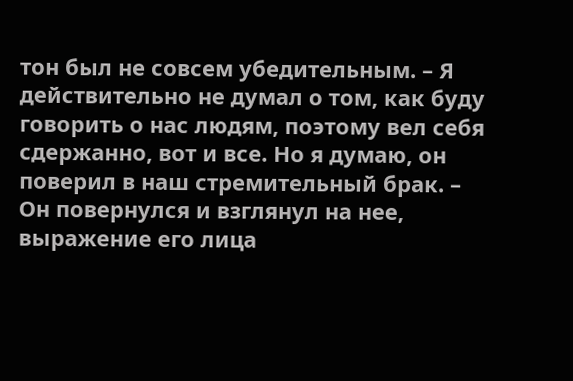тон был не совсем убедительным. – Я действительно не думал о том, как буду говорить о нас людям, поэтому вел себя сдержанно, вот и все. Но я думаю, он поверил в наш стремительный брак. – Он повернулся и взглянул на нее, выражение его лица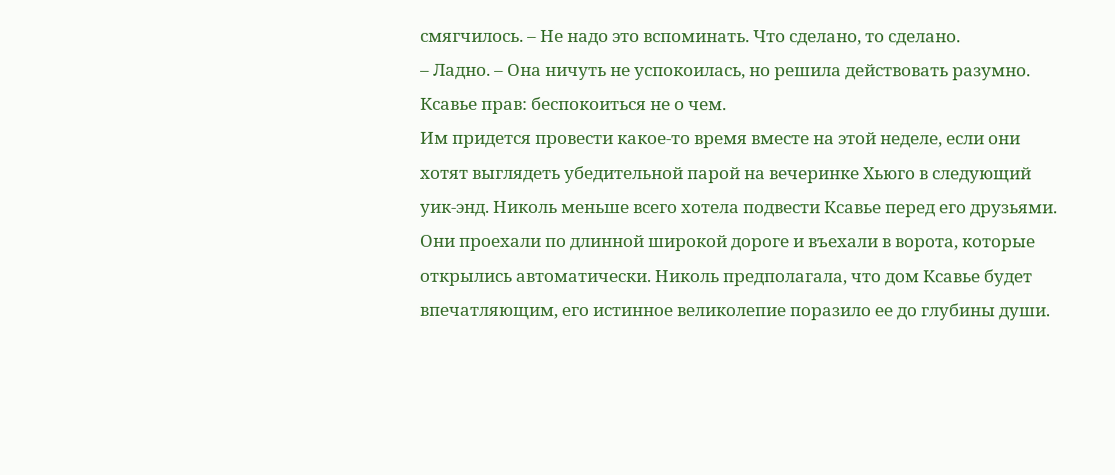смягчилось. – Не надо это вспоминать. Что сделано, то сделано.
– Ладно. – Она ничуть не успокоилась, но решила действовать разумно. Ксавье прав: беспокоиться не о чем.
Им придется провести какое-то время вместе на этой неделе, если они хотят выглядеть убедительной парой на вечеринке Хьюго в следующий уик-энд. Николь меньше всего хотела подвести Ксавье перед его друзьями.
Они проехали по длинной широкой дороге и въехали в ворота, которые открылись автоматически. Николь предполагала, что дом Ксавье будет впечатляющим, его истинное великолепие поразило ее до глубины души.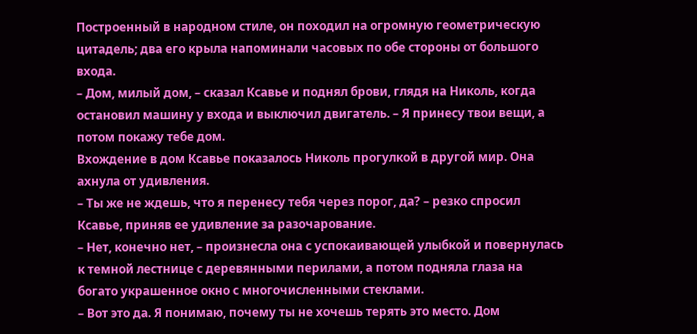Построенный в народном стиле, он походил на огромную геометрическую цитадель; два его крыла напоминали часовых по обе стороны от большого входа.
– Дом, милый дом, – сказал Ксавье и поднял брови, глядя на Николь, когда остановил машину у входа и выключил двигатель. – Я принесу твои вещи, а потом покажу тебе дом.
Вхождение в дом Ксавье показалось Николь прогулкой в другой мир. Она ахнула от удивления.
– Ты же не ждешь, что я перенесу тебя через порог, да? – резко спросил Ксавье, приняв ее удивление за разочарование.
– Нет, конечно нет, – произнесла она с успокаивающей улыбкой и повернулась к темной лестнице с деревянными перилами, а потом подняла глаза на богато украшенное окно с многочисленными стеклами.
– Вот это да. Я понимаю, почему ты не хочешь терять это место. Дом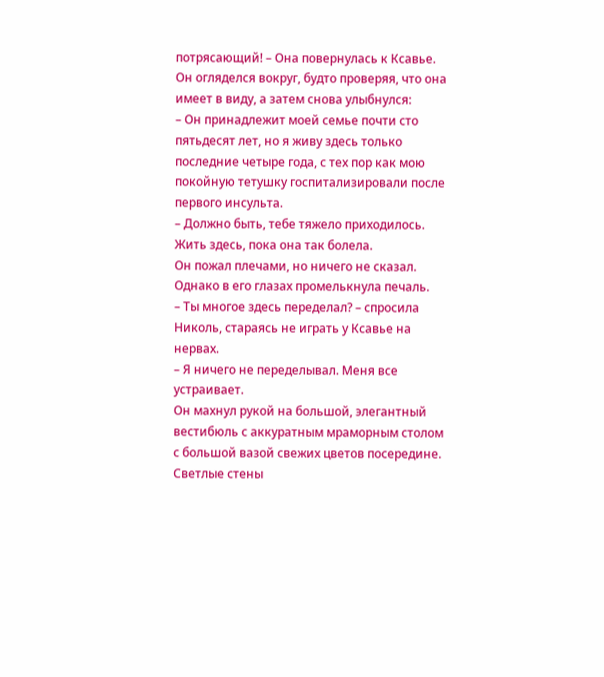потрясающий! – Она повернулась к Ксавье.
Он огляделся вокруг, будто проверяя, что она имеет в виду, а затем снова улыбнулся:
– Он принадлежит моей семье почти сто пятьдесят лет, но я живу здесь только последние четыре года, с тех пор как мою покойную тетушку госпитализировали после первого инсульта.
– Должно быть, тебе тяжело приходилось. Жить здесь, пока она так болела.
Он пожал плечами, но ничего не сказал. Однако в его глазах промелькнула печаль.
– Ты многое здесь переделал? – спросила Николь, стараясь не играть у Ксавье на нервах.
– Я ничего не переделывал. Меня все устраивает.
Он махнул рукой на большой, элегантный вестибюль с аккуратным мраморным столом с большой вазой свежих цветов посередине. Светлые стены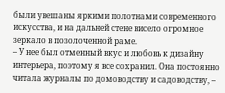были увешаны яркими полотнами современного искусства, и на дальней стене висело огромное зеркало в позолоченной раме.
– У нее был отменный вкус и любовь к дизайну интерьера, поэтому я все сохранил. Она постоянно читала журналы по домоводству и садоводству, –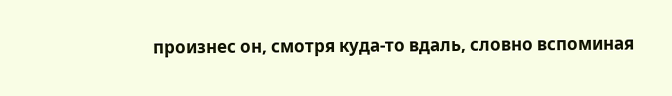произнес он, смотря куда-то вдаль, словно вспоминая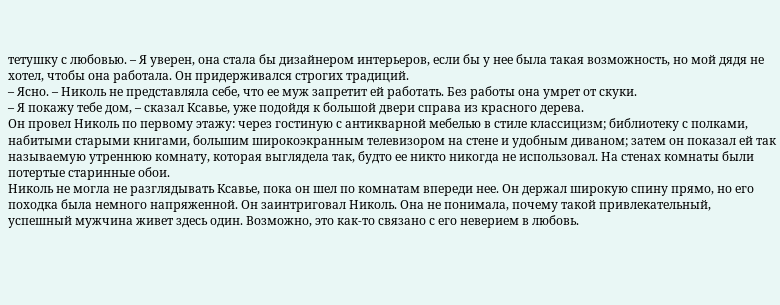тетушку с любовью. – Я уверен, она стала бы дизайнером интерьеров, если бы у нее была такая возможность, но мой дядя не хотел, чтобы она работала. Он придерживался строгих традиций.
– Ясно. – Николь не представляла себе, что ее муж запретит ей работать. Без работы она умрет от скуки.
– Я покажу тебе дом, – сказал Ксавье, уже подойдя к большой двери справа из красного дерева.
Он провел Николь по первому этажу: через гостиную с антикварной мебелью в стиле классицизм; библиотеку с полками, набитыми старыми книгами, большим широкоэкранным телевизором на стене и удобным диваном; затем он показал ей так называемую утреннюю комнату, которая выглядела так, будто ее никто никогда не использовал. На стенах комнаты были потертые старинные обои.
Николь не могла не разглядывать Ксавье, пока он шел по комнатам впереди нее. Он держал широкую спину прямо, но его походка была немного напряженной. Он заинтриговал Николь. Она не понимала, почему такой привлекательный, успешный мужчина живет здесь один. Возможно, это как-то связано с его неверием в любовь.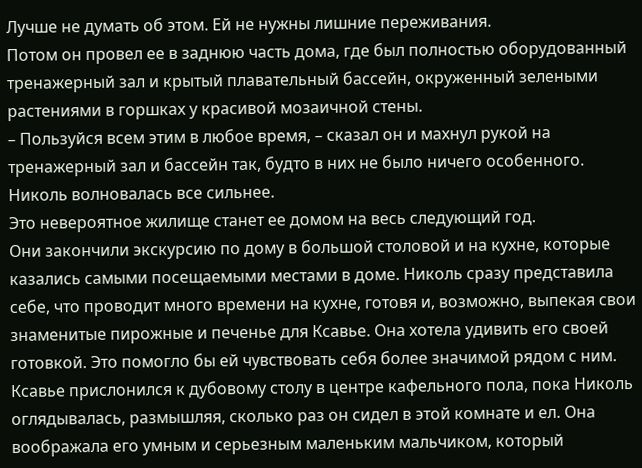Лучше не думать об этом. Ей не нужны лишние переживания.
Потом он провел ее в заднюю часть дома, где был полностью оборудованный тренажерный зал и крытый плавательный бассейн, окруженный зелеными растениями в горшках у красивой мозаичной стены.
– Пользуйся всем этим в любое время, – сказал он и махнул рукой на тренажерный зал и бассейн так, будто в них не было ничего особенного.
Николь волновалась все сильнее.
Это невероятное жилище станет ее домом на весь следующий год.
Они закончили экскурсию по дому в большой столовой и на кухне, которые казались самыми посещаемыми местами в доме. Николь сразу представила себе, что проводит много времени на кухне, готовя и, возможно, выпекая свои знаменитые пирожные и печенье для Ксавье. Она хотела удивить его своей готовкой. Это помогло бы ей чувствовать себя более значимой рядом с ним.
Ксавье прислонился к дубовому столу в центре кафельного пола, пока Николь оглядывалась, размышляя, сколько раз он сидел в этой комнате и ел. Она воображала его умным и серьезным маленьким мальчиком, который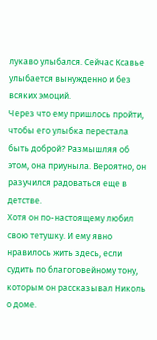лукаво улыбался. Сейчас Ксавье улыбается вынужденно и без всяких эмоций.
Через что ему пришлось пройти, чтобы его улыбка перестала быть доброй? Размышляя об этом, она приуныла. Вероятно, он разучился радоваться еще в детстве.
Хотя он по-настоящему любил свою тетушку. И ему явно нравилось жить здесь, если судить по благоговейному тону, которым он рассказывал Николь о доме.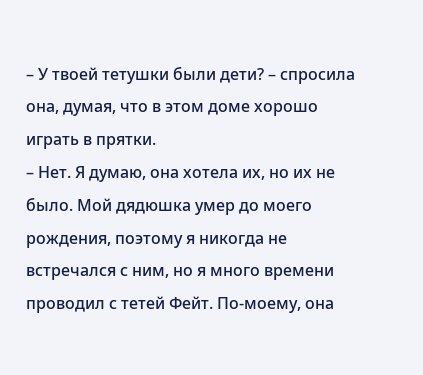– У твоей тетушки были дети? – спросила она, думая, что в этом доме хорошо играть в прятки.
– Нет. Я думаю, она хотела их, но их не было. Мой дядюшка умер до моего рождения, поэтому я никогда не встречался с ним, но я много времени проводил с тетей Фейт. По-моему, она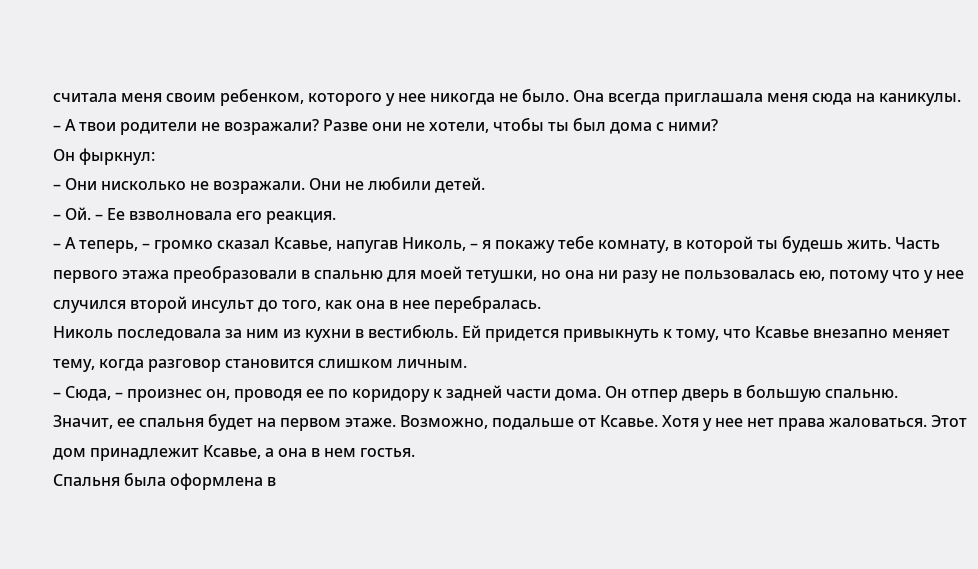считала меня своим ребенком, которого у нее никогда не было. Она всегда приглашала меня сюда на каникулы.
– А твои родители не возражали? Разве они не хотели, чтобы ты был дома с ними?
Он фыркнул:
– Они нисколько не возражали. Они не любили детей.
– Ой. – Ее взволновала его реакция.
– А теперь, – громко сказал Ксавье, напугав Николь, – я покажу тебе комнату, в которой ты будешь жить. Часть первого этажа преобразовали в спальню для моей тетушки, но она ни разу не пользовалась ею, потому что у нее случился второй инсульт до того, как она в нее перебралась.
Николь последовала за ним из кухни в вестибюль. Ей придется привыкнуть к тому, что Ксавье внезапно меняет тему, когда разговор становится слишком личным.
– Сюда, – произнес он, проводя ее по коридору к задней части дома. Он отпер дверь в большую спальню.
Значит, ее спальня будет на первом этаже. Возможно, подальше от Ксавье. Хотя у нее нет права жаловаться. Этот дом принадлежит Ксавье, а она в нем гостья.
Спальня была оформлена в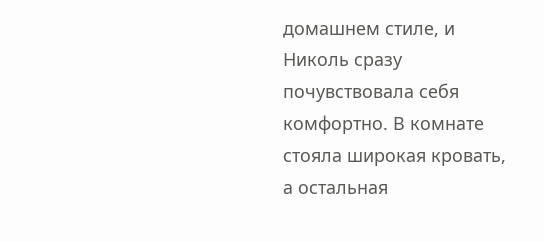домашнем стиле, и Николь сразу почувствовала себя комфортно. В комнате стояла широкая кровать, а остальная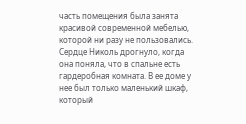часть помещения была занята красивой современной мебелью, которой ни разу не пользовались. Сердце Николь дрогнуло, когда она поняла, что в спальне есть гардеробная комната. В ее доме у нее был только маленький шкаф, который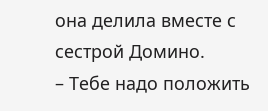она делила вместе с сестрой Домино.
– Тебе надо положить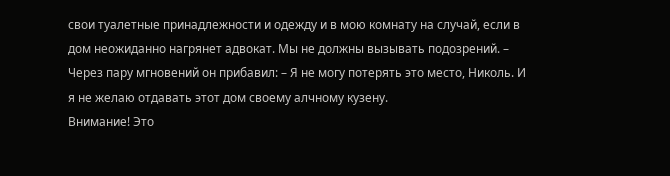свои туалетные принадлежности и одежду и в мою комнату на случай, если в дом неожиданно нагрянет адвокат. Мы не должны вызывать подозрений. – Через пару мгновений он прибавил: – Я не могу потерять это место, Николь. И я не желаю отдавать этот дом своему алчному кузену.
Внимание! Это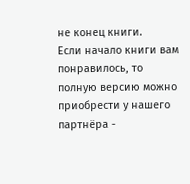не конец книги.
Если начало книги вам понравилось, то полную версию можно приобрести у нашего партнёра -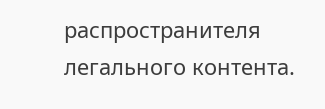распространителя легального контента.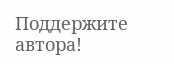Поддержите автора!